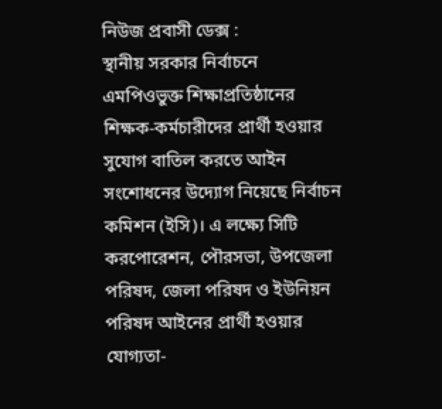নিউজ প্রবাসী ডেক্স :
স্থানীয় সরকার নির্বাচনে এমপিওভুক্ত শিক্ষাপ্রতিষ্ঠানের শিক্ষক-কর্মচারীদের প্রার্থী হওয়ার সুযোগ বাতিল করতে আইন সংশোধনের উদ্যোগ নিয়েছে নির্বাচন কমিশন (ইসি)। এ লক্ষ্যে সিটি করপোরেশন, পৌরসভা, উপজেলা পরিষদ, জেলা পরিষদ ও ইউনিয়ন পরিষদ আইনের প্রার্থী হওয়ার যোগ্যতা-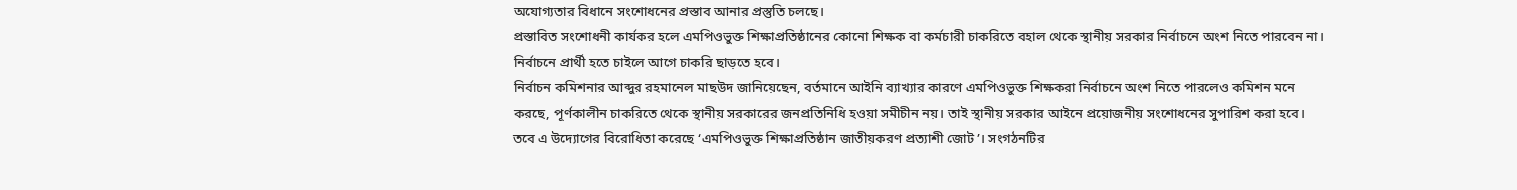অযোগ্যতার বিধানে সংশোধনের প্রস্তাব আনার প্রস্তুতি চলছে।
প্রস্তাবিত সংশোধনী কার্যকর হলে এমপিওভুক্ত শিক্ষাপ্রতিষ্ঠানের কোনো শিক্ষক বা কর্মচারী চাকরিতে বহাল থেকে স্থানীয় সরকার নির্বাচনে অংশ নিতে পারবেন না। নির্বাচনে প্রার্থী হতে চাইলে আগে চাকরি ছাড়তে হবে।
নির্বাচন কমিশনার আব্দুর রহমানেল মাছউদ জানিয়েছেন, বর্তমানে আইনি ব্যাখ্যার কারণে এমপিওভুক্ত শিক্ষকরা নির্বাচনে অংশ নিতে পারলেও কমিশন মনে করছে, পূর্ণকালীন চাকরিতে থেকে স্থানীয় সরকারের জনপ্রতিনিধি হওয়া সমীচীন নয়। তাই স্থানীয় সরকার আইনে প্রয়োজনীয় সংশোধনের সুপারিশ করা হবে।
তবে এ উদ্যোগের বিরোধিতা করেছে ‘এমপিওভুক্ত শিক্ষাপ্রতিষ্ঠান জাতীয়করণ প্রত্যাশী জোট’। সংগঠনটির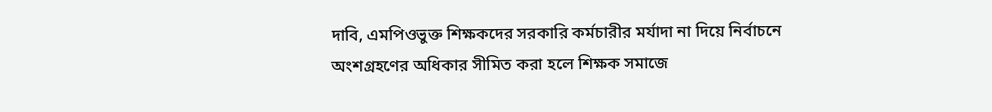দাবি, এমপিওভুক্ত শিক্ষকদের সরকারি কর্মচারীর মর্যাদা না দিয়ে নির্বাচনে অংশগ্রহণের অধিকার সীমিত করা হলে শিক্ষক সমাজে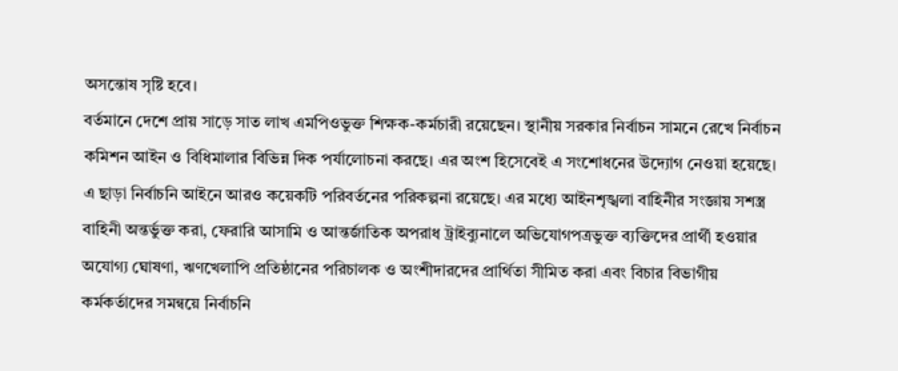অসন্তোষ সৃষ্টি হবে।
বর্তমানে দেশে প্রায় সাড়ে সাত লাখ এমপিওভুক্ত শিক্ষক-কর্মচারী রয়েছেন। স্থানীয় সরকার নির্বাচন সামনে রেখে নির্বাচন কমিশন আইন ও বিধিমালার বিভিন্ন দিক পর্যালোচনা করছে। এর অংশ হিসেবেই এ সংশোধনের উদ্যোগ নেওয়া হয়েছে।
এ ছাড়া নির্বাচনি আইনে আরও কয়েকটি পরিবর্তনের পরিকল্পনা রয়েছে। এর মধ্যে আইনশৃঙ্খলা বাহিনীর সংজ্ঞায় সশস্ত্র বাহিনী অন্তর্ভুক্ত করা, ফেরারি আসামি ও আন্তর্জাতিক অপরাধ ট্রাইব্যুনালে অভিযোগপত্রভুক্ত ব্যক্তিদের প্রার্থী হওয়ার অযোগ্য ঘোষণা, ঋণখেলাপি প্রতিষ্ঠানের পরিচালক ও অংশীদারদের প্রার্থিতা সীমিত করা এবং বিচার বিভাগীয় কর্মকর্তাদের সমন্বয়ে নির্বাচনি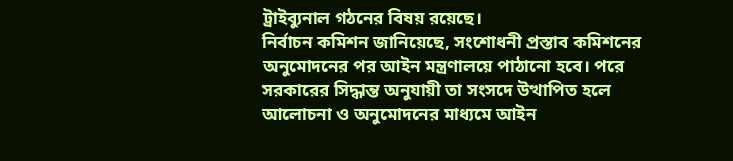ট্রাইব্যুনাল গঠনের বিষয় রয়েছে।
নির্বাচন কমিশন জানিয়েছে, সংশোধনী প্রস্তাব কমিশনের অনুমোদনের পর আইন মন্ত্রণালয়ে পাঠানো হবে। পরে সরকারের সিদ্ধান্ত অনুযায়ী তা সংসদে উত্থাপিত হলে আলোচনা ও অনুমোদনের মাধ্যমে আইন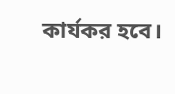কার্যকর হবে।